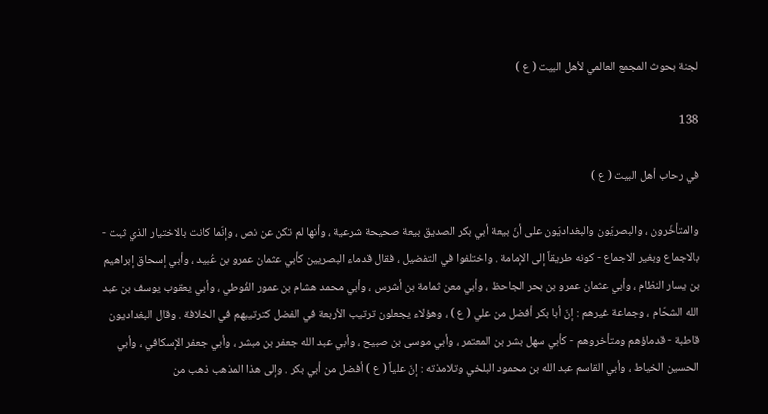لجنة بحوث المجمع العالمي لأهل البيت ( ع )

138

في رحاب أهل البيت ( ع )

والمتأخّرون ، والبصريّون والبغداديّون على أنّ بيعة أبي بكر الصديق بيعة صحيحة شرعية ، وأنها لم تكن عن نص ، وإنّما كانت بالاختيار الذي ثبت - بالاجماع وبغير الاجماع - كونه طريقاً إلى الإمامة . واختلفوا في التفضيل ، فقال قدماء البصريين كأبي عثمان عمرو بن عُبيد ، وأبي إسحاق إبراهيم بن يسار النظام ، وأبي عثمان عمرو بن بحر الجاحظ ، وأبي معن ثمامة بن أشرس ، وأبي محمد هشام بن عمور الفُوطي ، وأبي يعقوب يوسف بن عبد الله الشحّام ، وجماعة غيرهم : إنّ أبا بكر أفضل من علي ( ع ) ، وهؤلاء يجعلون ترتيب الأربعة في الفضل كترتيبهم في الخلافة . وقال البغداديون قاطبة - قدماؤهم ومتأخروهم - كأبي سهل بشر بن المعتمر ، وأبي موسى بن صبيح ، وأبي عبد الله جعفر بن مبشر ، وأبي جعفر الإسكافي ، وأبي الحسين الخياط ، وأبي القاسم عبد الله بن محمود البلخي وتلامذته : إنّ علياً ( ع ) أفضل من أبي بكر . وإلى هذا المذهب ذهب من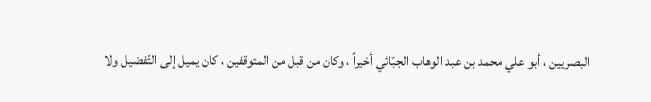البصريين ، أبو علي محمد بن عبد الوهاب الجبّائي أخيراً ، وكان من قبل من المتوقفين ، كان يميل إلى التّفضيل ولا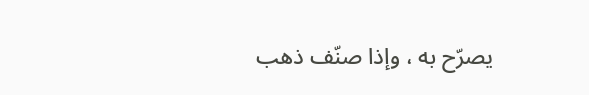يصرّح به ، وإذا صنّف ذهب